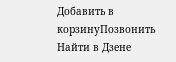Добавить в корзинуПозвонить
Найти в Дзене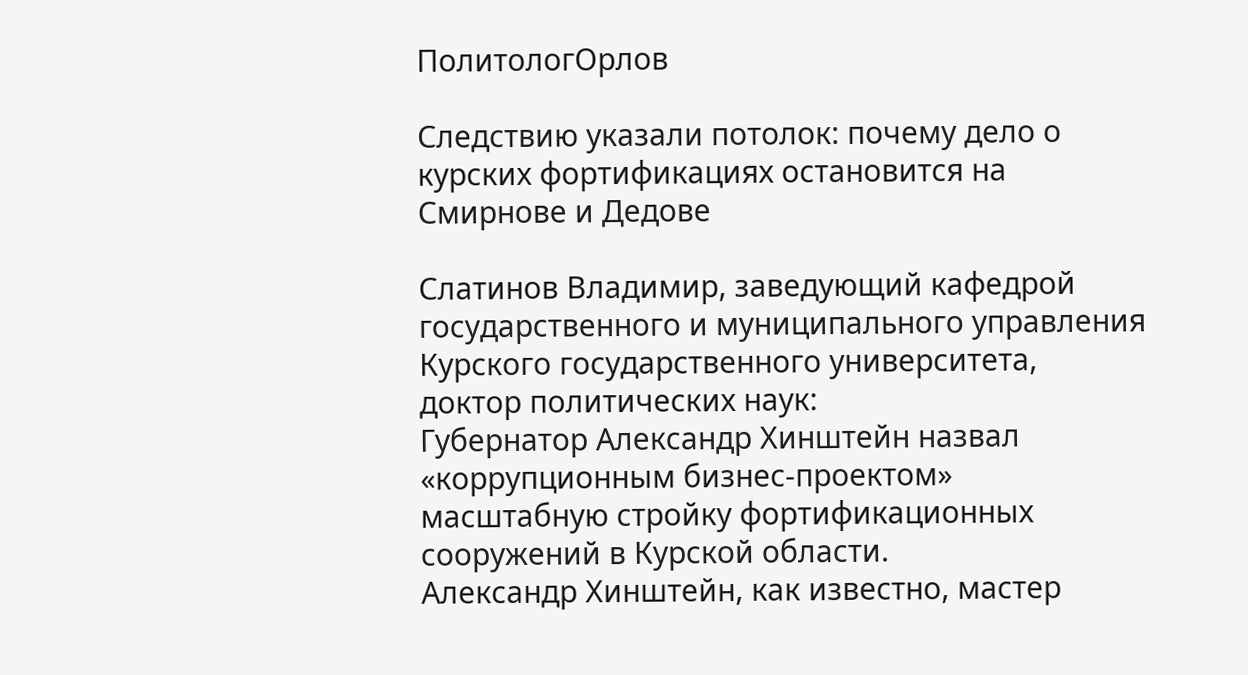ПолитологОрлов

Следствию указали потолок: почему дело о курских фортификациях остановится на Смирнове и Дедове

Слатинов Владимир, заведующий кафедрой государственного и муниципального управления Курского государственного университета, доктор политических наук:
Губернатор Александр Хинштейн назвал «коррупционным бизнес‑проектом» масштабную стройку фортификационных сооружений в Курской области.
Александр Хинштейн, как известно, мастер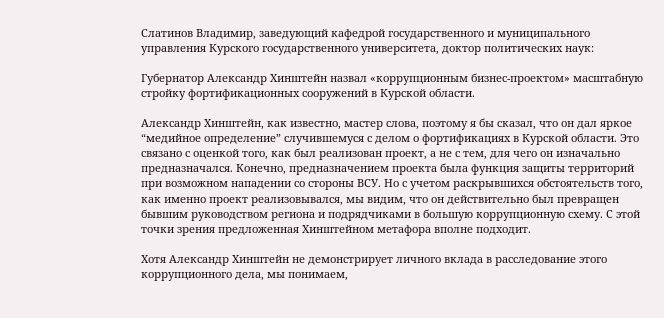Слатинов Владимир, заведующий кафедрой государственного и муниципального управления Курского государственного университета, доктор политических наук:

Губернатор Александр Хинштейн назвал «коррупционным бизнес‑проектом» масштабную стройку фортификационных сооружений в Курской области.

Александр Хинштейн, как известно, мастер слова, поэтому я бы сказал, что он дал яркое “медийное определение” случившемуся с делом о фортификациях в Курской области. Это связано с оценкой того, как был реализован проект, а не с тем, для чего он изначально предназначался. Конечно, предназначением проекта была функция защиты территорий при возможном нападении со стороны ВСУ. Но с учетом раскрывшихся обстоятельств того, как именно проект реализовывался, мы видим, что он действительно был превращен бывшим руководством региона и подрядчиками в большую коррупционную схему. С этой точки зрения предложенная Хинштейном метафора вполне подходит.

Хотя Александр Хинштейн не демонстрирует личного вклада в расследование этого коррупционного дела, мы понимаем,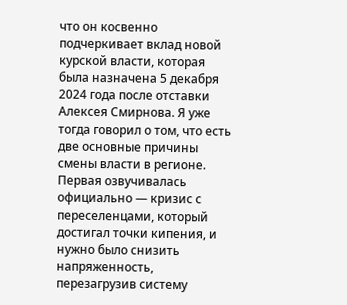что он косвенно подчеркивает вклад новой курской власти, которая была назначена 5 декабря 2024 года после отставки Алексея Смирнова. Я уже тогда говорил о том, что есть две основные причины смены власти в регионе. Первая озвучивалась официально — кризис с переселенцами, который достигал точки кипения, и нужно было снизить напряженность, перезагрузив систему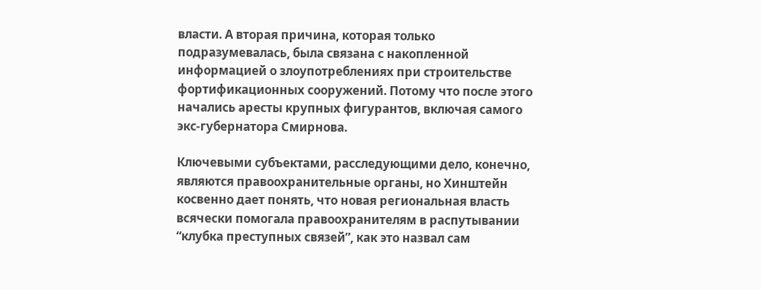власти. А вторая причина, которая только подразумевалась, была связана с накопленной информацией о злоупотреблениях при строительстве фортификационных сооружений. Потому что после этого начались аресты крупных фигурантов, включая самого экс‑губернатора Смирнова.

Ключевыми субъектами, расследующими дело, конечно, являются правоохранительные органы, но Хинштейн косвенно дает понять, что новая региональная власть всячески помогала правоохранителям в распутывании “клубка преступных связей”, как это назвал сам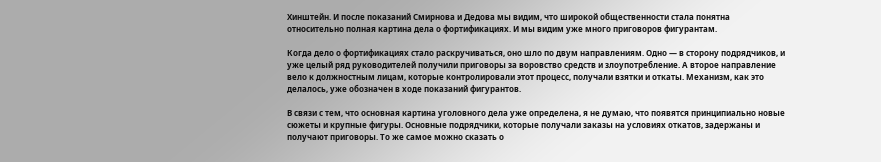Хинштейн. И после показаний Смирнова и Дедова мы видим, что широкой общественности стала понятна относительно полная картина дела о фортификациях. И мы видим уже много приговоров фигурантам.

Когда дело о фортификациях стало раскручиваться, оно шло по двум направлениям. Одно — в сторону подрядчиков, и уже целый ряд руководителей получили приговоры за воровство средств и злоупотребление. А второе направление вело к должностным лицам, которые контролировали этот процесс, получали взятки и откаты. Механизм, как это делалось, уже обозначен в ходе показаний фигурантов.

В связи с тем, что основная картина уголовного дела уже определена, я не думаю, что появятся принципиально новые сюжеты и крупные фигуры. Основные подрядчики, которые получали заказы на условиях откатов, задержаны и получают приговоры. То же самое можно сказать о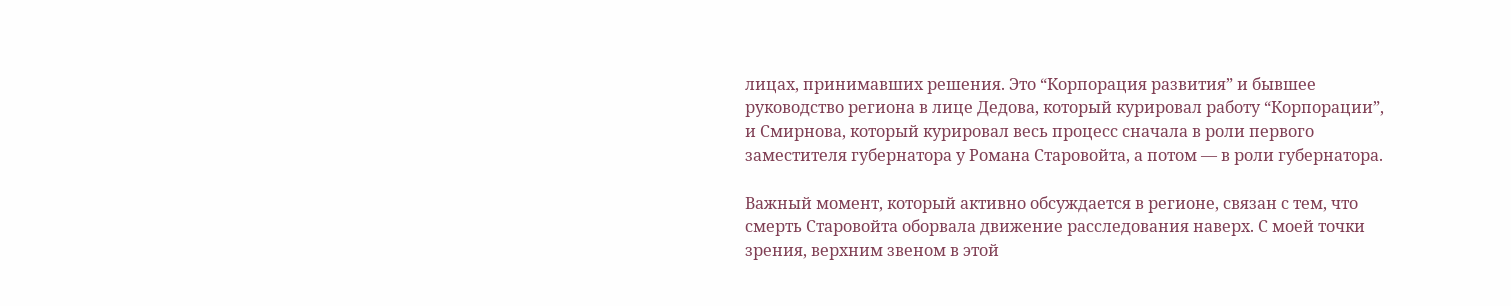лицах, принимавших решения. Это “Корпорация развития” и бывшее руководство региона в лице Дедова, который курировал работу “Корпорации”, и Смирнова, который курировал весь процесс сначала в роли первого заместителя губернатора у Романа Старовойта, а потом — в роли губернатора.

Важный момент, который активно обсуждается в регионе, связан с тем, что смерть Старовойта оборвала движение расследования наверх. С моей точки зрения, верхним звеном в этой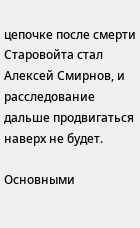цепочке после смерти Старовойта стал Алексей Смирнов, и расследование дальше продвигаться наверх не будет.

Основными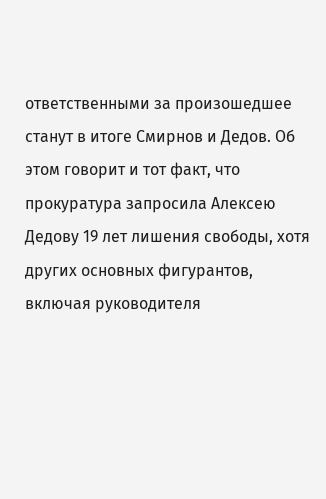ответственными за произошедшее станут в итоге Смирнов и Дедов. Об этом говорит и тот факт, что прокуратура запросила Алексею Дедову 19 лет лишения свободы, хотя других основных фигурантов, включая руководителя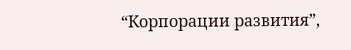“Корпорации развития”,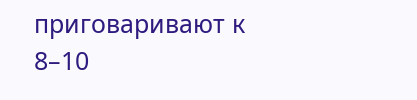приговаривают к 8–10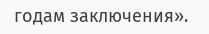годам заключения».